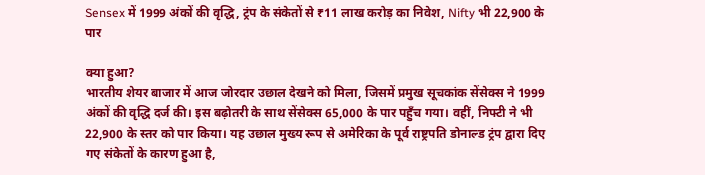Sensex में 1999 अंकों की वृद्धि, ट्रंप के संकेतों से ₹11 लाख करोड़ का निवेश, Nifty भी 22,900 के पार

क्या हुआ?
भारतीय शेयर बाजार में आज जोरदार उछाल देखने को मिला, जिसमें प्रमुख सूचकांक सेंसेक्स ने 1999 अंकों की वृद्धि दर्ज की। इस बढ़ोतरी के साथ सेंसेक्स 65,000 के पार पहुँच गया। वहीं, निफ्टी ने भी 22,900 के स्तर को पार किया। यह उछाल मुख्य रूप से अमेरिका के पूर्व राष्ट्रपति डोनाल्ड ट्रंप द्वारा दिए गए संकेतों के कारण हुआ है,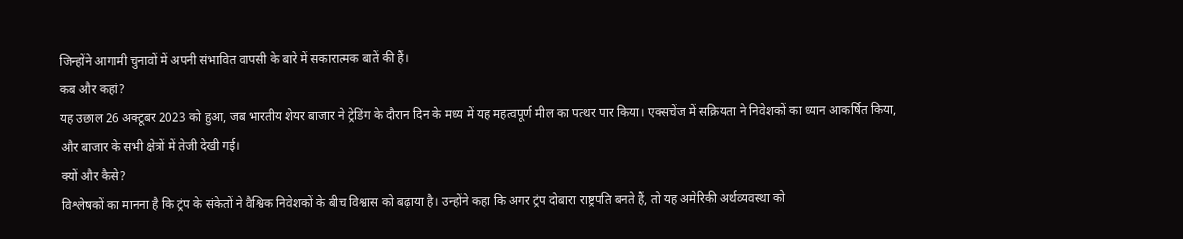जिन्होंने आगामी चुनावों में अपनी संभावित वापसी के बारे में सकारात्मक बातें की हैं।
कब और कहां?
यह उछाल 26 अक्टूबर 2023 को हुआ, जब भारतीय शेयर बाजार ने ट्रेडिंग के दौरान दिन के मध्य में यह महत्वपूर्ण मील का पत्थर पार किया। एक्सचेंज में सक्रियता ने निवेशकों का ध्यान आकर्षित किया, और बाजार के सभी क्षेत्रों में तेजी देखी गई।
क्यों और कैसे?
विश्लेषकों का मानना है कि ट्रंप के संकेतों ने वैश्विक निवेशकों के बीच विश्वास को बढ़ाया है। उन्होंने कहा कि अगर ट्रंप दोबारा राष्ट्रपति बनते हैं, तो यह अमेरिकी अर्थव्यवस्था को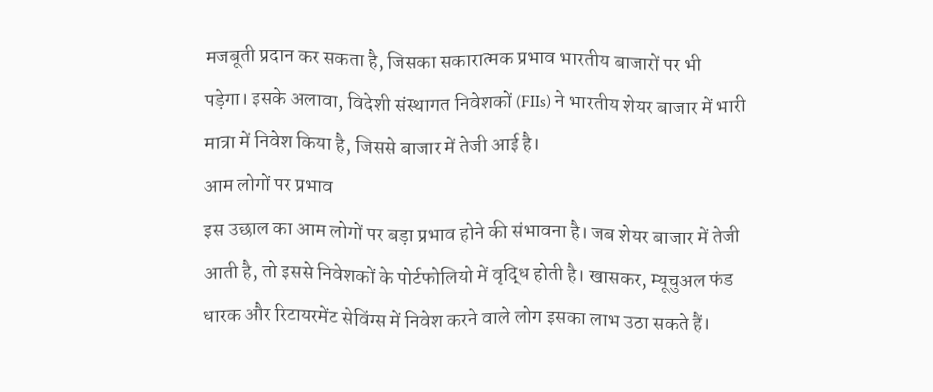मजबूती प्रदान कर सकता है, जिसका सकारात्मक प्रभाव भारतीय बाजारों पर भी पड़ेगा। इसके अलावा, विदेशी संस्थागत निवेशकों (FIIs) ने भारतीय शेयर बाजार में भारी मात्रा में निवेश किया है, जिससे बाजार में तेजी आई है।
आम लोगों पर प्रभाव
इस उछाल का आम लोगों पर बड़ा प्रभाव होने की संभावना है। जब शेयर बाजार में तेजी आती है, तो इससे निवेशकों के पोर्टफोलियो में वृद्धि होती है। खासकर, म्यूचुअल फंड धारक और रिटायरमेंट सेविंग्स में निवेश करने वाले लोग इसका लाभ उठा सकते हैं।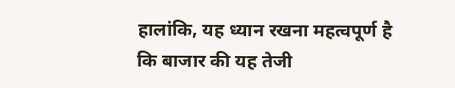हालांकि, यह ध्यान रखना महत्वपूर्ण है कि बाजार की यह तेजी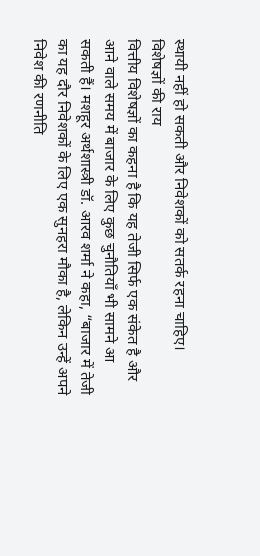स्थायी नहीं हो सकती और निवेशकों को सतर्क रहना चाहिए।
विशेषज्ञों की राय
वित्तीय विशेषज्ञों का कहना है कि यह तेजी सिर्फ एक संकेत है और आने वाले समय में बाजार के लिए कुछ चुनौतियाँ भी सामने आ सकती हैं। मशहूर अर्थशास्त्री डॉ. आरव शर्मा ने कहा, “बाजार में तेजी का यह दौर निवेशकों के लिए एक सुनहरा मौका है, लेकिन उन्हें अपने निवेश की रणनीति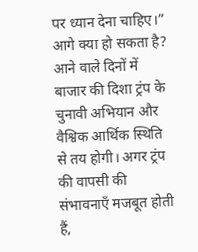पर ध्यान देना चाहिए।”
आगे क्या हो सकता है?
आने वाले दिनों में बाजार की दिशा ट्रंप के चुनावी अभियान और वैश्विक आर्थिक स्थिति से तय होगी। अगर ट्रंप की वापसी की संभावनाएँ मजबूत होती हैं,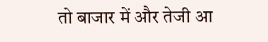तो बाजार में और तेजी आ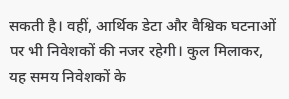सकती है। वहीं, आर्थिक डेटा और वैश्विक घटनाओं पर भी निवेशकों की नजर रहेगी। कुल मिलाकर, यह समय निवेशकों के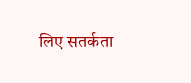लिए सतर्कता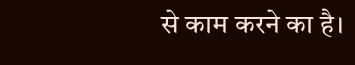से काम करने का है।